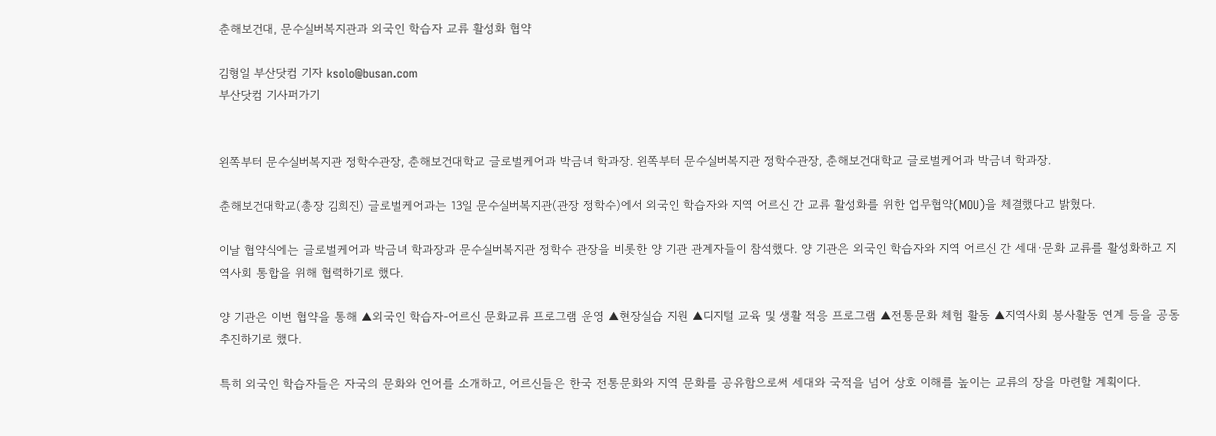춘해보건대, 문수실버복지관과 외국인 학습자 교류 활성화 협약

김형일 부산닷컴 기자 ksolo@busan.com
부산닷컴 기사퍼가기


왼쪽부터 문수실버복지관 정학수관장, 춘해보건대학교 글로벌케어과 박금녀 학과장. 왼쪽부터 문수실버복지관 정학수관장, 춘해보건대학교 글로벌케어과 박금녀 학과장.

춘해보건대학교(총장 김희진) 글로벌케어과는 13일 문수실버복지관(관장 정학수)에서 외국인 학습자와 지역 어르신 간 교류 활성화를 위한 업무협약(MOU)을 체결했다고 밝혔다.

이날 협약식에는 글로벌케어과 박금녀 학과장과 문수실버복지관 정학수 관장을 비롯한 양 기관 관계자들이 참석했다. 양 기관은 외국인 학습자와 지역 어르신 간 세대·문화 교류를 활성화하고 지역사회 통합을 위해 협력하기로 했다.

양 기관은 이번 협약을 통해 ▲외국인 학습자-어르신 문화교류 프로그램 운영 ▲현장실습 지원 ▲디지털 교육 및 생활 적응 프로그램 ▲전통문화 체험 활동 ▲지역사회 봉사활동 연계 등을 공동 추진하기로 했다.

특히 외국인 학습자들은 자국의 문화와 언어를 소개하고, 어르신들은 한국 전통문화와 지역 문화를 공유함으로써 세대와 국적을 넘어 상호 이해를 높이는 교류의 장을 마련할 계획이다.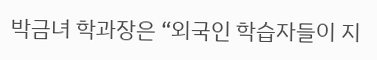박금녀 학과장은 “외국인 학습자들이 지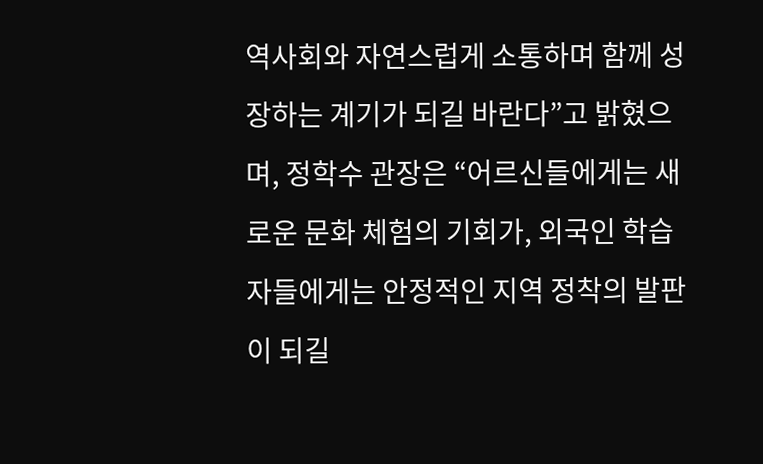역사회와 자연스럽게 소통하며 함께 성장하는 계기가 되길 바란다”고 밝혔으며, 정학수 관장은 “어르신들에게는 새로운 문화 체험의 기회가, 외국인 학습자들에게는 안정적인 지역 정착의 발판이 되길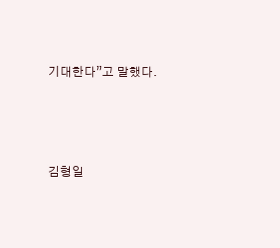기대한다”고 말했다.




김형일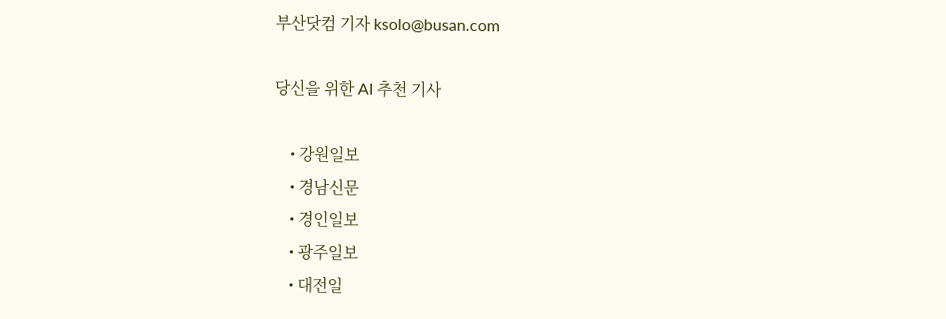부산닷컴 기자 ksolo@busan.com

당신을 위한 AI 추천 기사

    • 강원일보
    • 경남신문
    • 경인일보
    • 광주일보
    • 대전일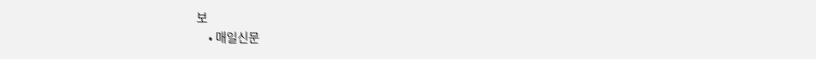보
    • 매일신문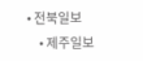• 전북일보
    • 제주일보